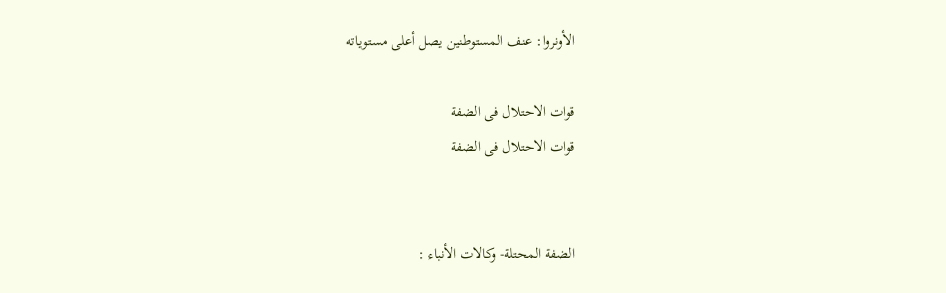الأونروا: عنف المستوطنين يصل أعلى مستوياته

قوات الاحتلال فى الضفة
قوات الاحتلال فى الضفة


الضفة المحتلة- وكالات الأنباء :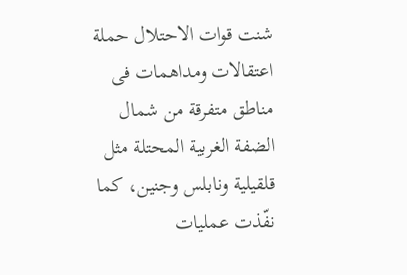شنت قوات الاحتلال حملة اعتقالات ومداهمات فى مناطق متفرقة من شمال الضفة الغربية المحتلة مثل قلقيلية ونابلس وجنين، كما نفّذت عمليات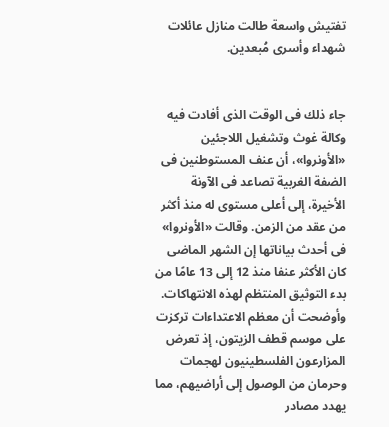تفتيش واسعة طالت منازل عائلات شهداء وأسرى مُبعدين.


جاء ذلك فى الوقت الذى أفادت فيه وكالة غوث وتشغيل اللاجئين «الأونروا»، أن عنف المستوطنين فى الضفة الغربية تصاعد فى الآونة الأخيرة، إلى أعلى مستوى له منذ أكثر من عقد من الزمن. وقالت «الأونروا» فى أحدث بياناتها إن الشهر الماضى كان الأكثر عنفا منذ 12 إلى 13 عامًا من بدء التوثيق المنتظم لهذه الانتهاكات. وأوضحت أن معظم الاعتداءات تركزت على موسم قطف الزيتون، إذ تعرض المزارعون الفلسطينيون لهجمات وحرمان من الوصول إلى أراضيهم، مما يهدد مصادر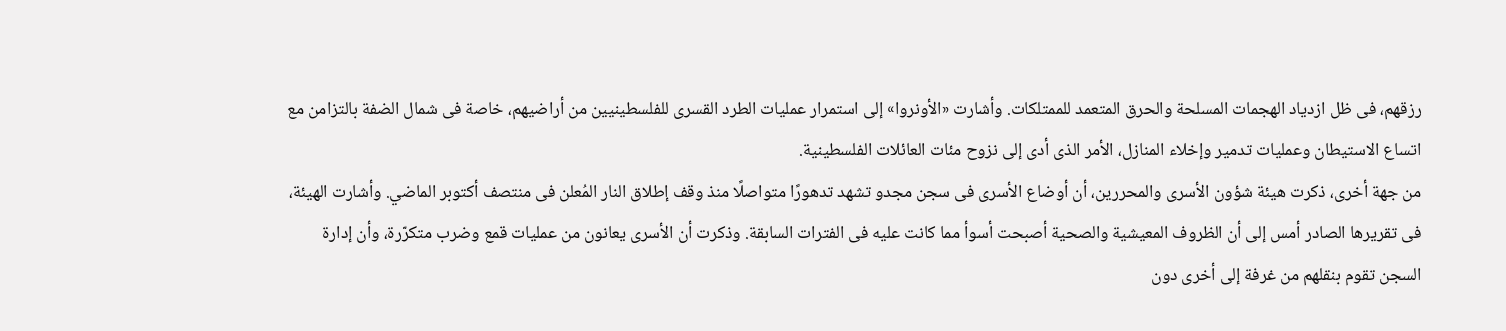رزقهم، فى ظل ازدياد الهجمات المسلحة والحرق المتعمد للممتلكات. وأشارت «الأونروا» إلى استمرار عمليات الطرد القسرى للفلسطينيين من أراضيهم، خاصة فى شمال الضفة بالتزامن مع اتساع الاستيطان وعمليات تدمير وإخلاء المنازل، الأمر الذى أدى إلى نزوح مئات العائلات الفلسطينية.
من جهة أخرى، ذكرت هيئة شؤون الأسرى والمحررين، أن أوضاع الأسرى فى سجن مجدو تشهد تدهورًا متواصلًا منذ وقف إطلاق النار المُعلن فى منتصف أكتوبر الماضي. وأشارت الهيئة، فى تقريرها الصادر أمس إلى أن الظروف المعيشية والصحية أصبحت أسوأ مما كانت عليه فى الفترات السابقة. وذكرت أن الأسرى يعانون من عمليات قمع وضرب متكرّرة، وأن إدارة السجن تقوم بنقلهم من غرفة إلى أخرى دون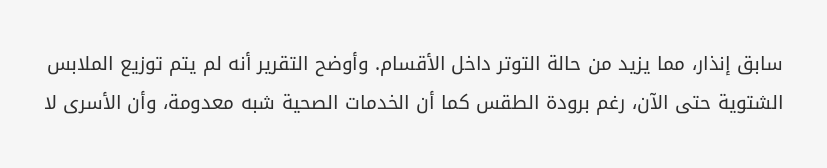سابق إنذار، مما يزيد من حالة التوتر داخل الأقسام. وأوضح التقرير أنه لم يتم توزيع الملابس الشتوية حتى الآن، رغم برودة الطقس كما أن الخدمات الصحية شبه معدومة، وأن الأسرى لا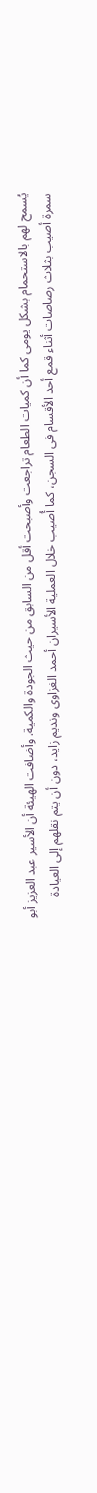يُسمح لهم بالاستحمام بشكل يومى كما أن كميات الطعام تراجعت وأصبحت أقل من السابق من حيث الجودة والكمية. وأضافت الهيئة أن الأسير عبد العزيز أبو سمرة أصيب بثلاث رصاصات أثناء قمع أحد الأقسام فى السجن، كما أُصيب خلال العملية الأسيران أحمد الغزاوى ونديم زايد، دون أن يتم نقلهم إلى العيادة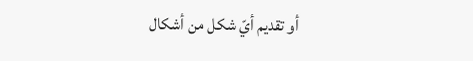أو تقديم أيّ شكل من أشكال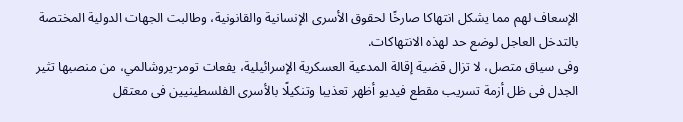الإسعاف لهم مما يشكل انتهاكا صارخًا لحقوق الأسرى الإنسانية والقانونية، وطالبت الجهات الدولية المختصة بالتدخل العاجل لوضع حد لهذه الانتهاكات.
وفى سياق متصل، لا تزال قضية إقالة المدعية العسكرية الإسرائيلية، يفعات تومر‑يروشالمي، من منصبها تثير الجدل فى ظل أزمة تسريب مقطع فيديو أظهر تعذيبا وتنكيلًا بالأسرى الفلسطينيين فى معتقل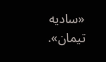«ساديه تيمان».